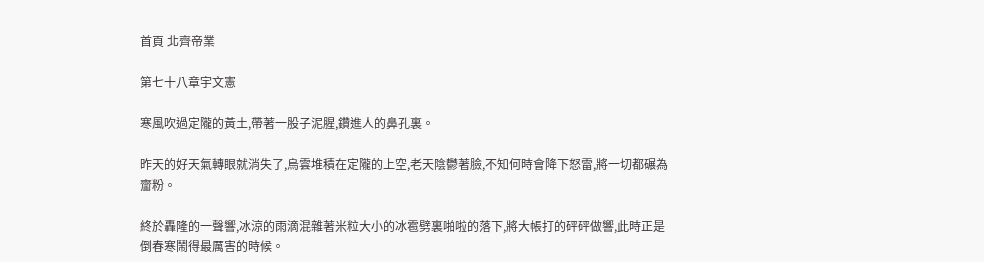首頁 北齊帝業

第七十八章宇文憲

寒風吹過定隴的黃土,帶著一股子泥腥,鑽進人的鼻孔裏。

昨天的好天氣轉眼就消失了,烏雲堆積在定隴的上空,老天陰鬱著臉,不知何時會降下怒雷,將一切都碾為齏粉。

終於轟隆的一聲響,冰涼的雨滴混雜著米粒大小的冰雹劈裏啪啦的落下,將大帳打的砰砰做響,此時正是倒春寒鬧得最厲害的時候。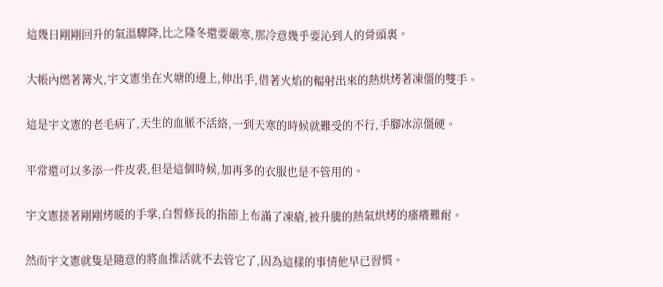這幾日剛剛回升的氣溫驟降,比之隆冬還要嚴寒,那冷意幾乎要沁到人的骨頭裏。

大帳內燃著篝火,宇文憲坐在火塘的邊上,伸出手,借著火焰的輻射出來的熱烘烤著凍僵的雙手。

這是宇文憲的老毛病了,天生的血脈不活絡,一到天寒的時候就難受的不行,手腳冰涼僵硬。

平常還可以多添一件皮裘,但是這個時候,加再多的衣服也是不管用的。

宇文憲搓著剛剛烤暖的手掌,白皙修長的指節上布滿了凍瘡,被升騰的熱氣烘烤的瘙癢難耐。

然而宇文憲就隻是隨意的將血推活就不去管它了,因為這樣的事情他早已習慣。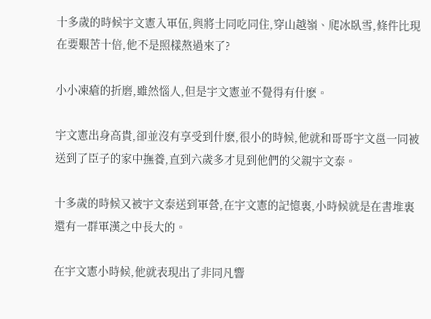十多歲的時候宇文憲入軍伍,與將士同吃同住,穿山越嶺、爬冰臥雪,條件比現在要艱苦十倍,他不是照樣熬過來了?

小小凍瘡的折磨,雖然惱人,但是宇文憲並不覺得有什麽。

宇文憲出身高貴,卻並沒有享受到什麽,很小的時候,他就和哥哥宇文邕一同被送到了臣子的家中撫養,直到六歲多才見到他們的父親宇文泰。

十多歲的時候又被宇文泰送到軍營,在宇文憲的記憶裏,小時候就是在書堆裏還有一群軍漢之中長大的。

在宇文憲小時候,他就表現出了非同凡響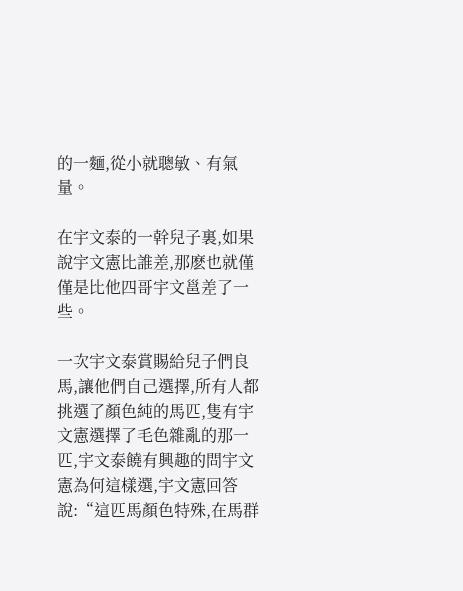的一麵,從小就聰敏、有氣量。

在宇文泰的一幹兒子裏,如果說宇文憲比誰差,那麽也就僅僅是比他四哥宇文邕差了一些。

一次宇文泰賞賜給兒子們良馬,讓他們自己選擇,所有人都挑選了顏色純的馬匹,隻有宇文憲選擇了毛色雜亂的那一匹,宇文泰饒有興趣的問宇文憲為何這樣選,宇文憲回答說:“這匹馬顏色特殊,在馬群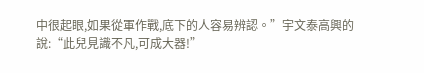中很起眼,如果從軍作戰,底下的人容易辨認。”宇文泰高興的說:“此兒見識不凡,可成大器!”